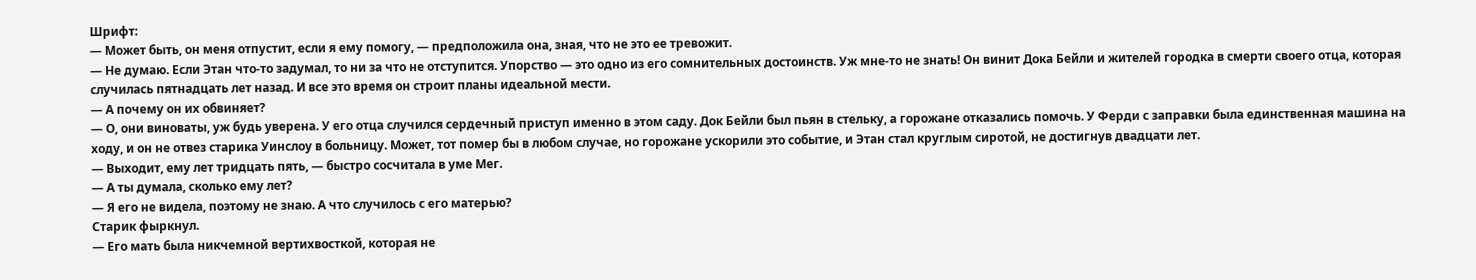Шрифт:
— Может быть, он меня отпустит, если я ему помогу, — предположила она, зная, что не это ее тревожит.
— Не думаю. Если Этан что-то задумал, то ни за что не отступится. Упорство — это одно из его сомнительных достоинств. Уж мне-то не знать! Он винит Дока Бейли и жителей городка в смерти своего отца, которая случилась пятнадцать лет назад. И все это время он строит планы идеальной мести.
— А почему он их обвиняет?
— О, они виноваты, уж будь уверена. У его отца случился сердечный приступ именно в этом саду. Док Бейли был пьян в стельку, а горожане отказались помочь. У Ферди с заправки была единственная машина на ходу, и он не отвез старика Уинслоу в больницу. Может, тот помер бы в любом случае, но горожане ускорили это событие, и Этан стал круглым сиротой, не достигнув двадцати лет.
— Выходит, ему лет тридцать пять, — быстро сосчитала в уме Мег.
— А ты думала, сколько ему лет?
— Я его не видела, поэтому не знаю. А что случилось с его матерью?
Старик фыркнул.
— Его мать была никчемной вертихвосткой, которая не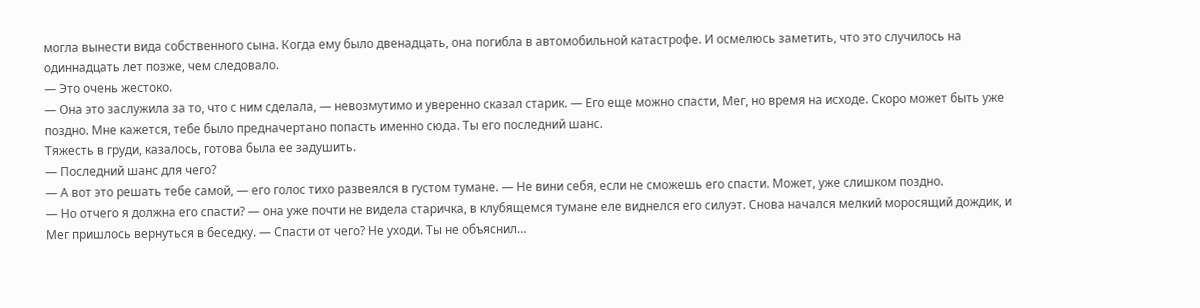могла вынести вида собственного сына. Когда ему было двенадцать, она погибла в автомобильной катастрофе. И осмелюсь заметить, что это случилось на одиннадцать лет позже, чем следовало.
— Это очень жестоко.
— Она это заслужила за то, что с ним сделала, — невозмутимо и уверенно сказал старик. — Его еще можно спасти, Мег, но время на исходе. Скоро может быть уже поздно. Мне кажется, тебе было предначертано попасть именно сюда. Ты его последний шанс.
Тяжесть в груди, казалось, готова была ее задушить.
— Последний шанс для чего?
— А вот это решать тебе самой, — его голос тихо развеялся в густом тумане. — Не вини себя, если не сможешь его спасти. Может, уже слишком поздно.
— Но отчего я должна его спасти? — она уже почти не видела старичка, в клубящемся тумане еле виднелся его силуэт. Снова начался мелкий моросящий дождик, и Мег пришлось вернуться в беседку. — Спасти от чего? Не уходи. Ты не объяснил…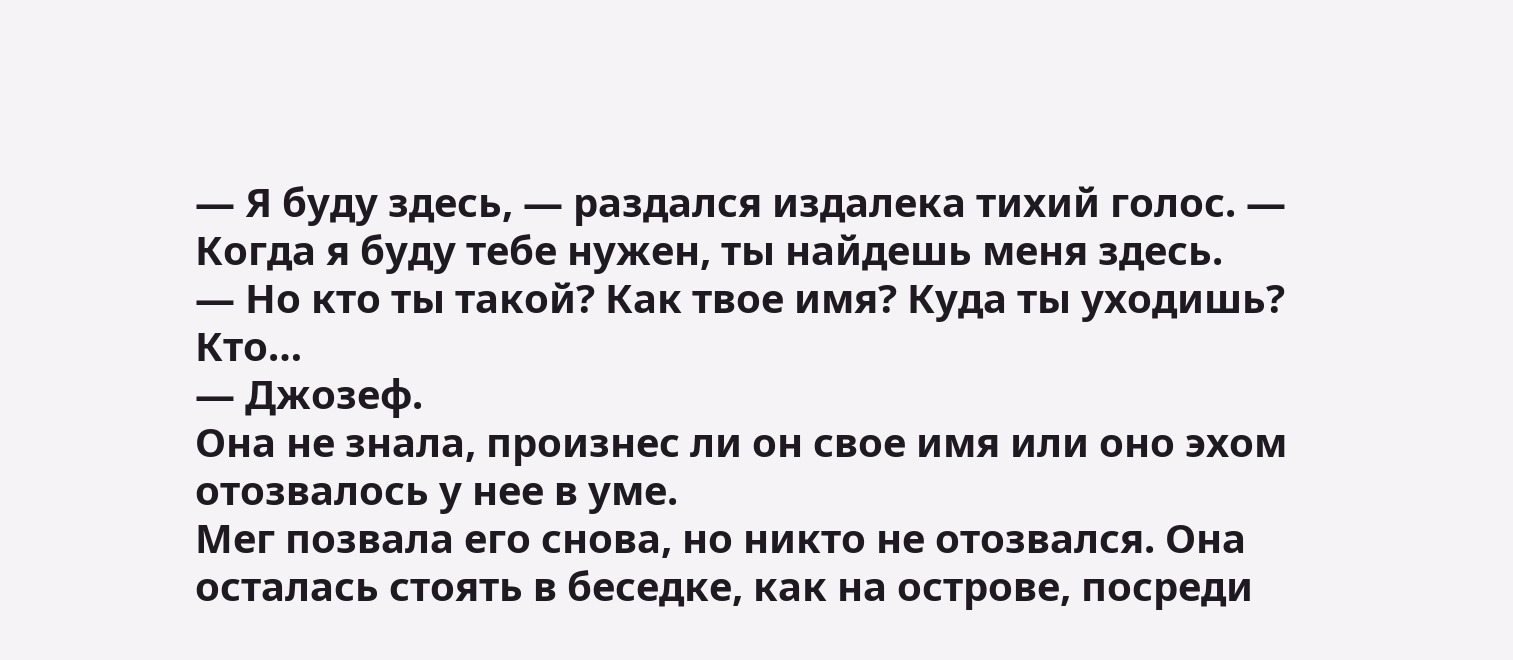— Я буду здесь, — раздался издалека тихий голос. — Когда я буду тебе нужен, ты найдешь меня здесь.
— Но кто ты такой? Как твое имя? Куда ты уходишь? Кто…
— Джозеф.
Она не знала, произнес ли он свое имя или оно эхом отозвалось у нее в уме.
Мег позвала его снова, но никто не отозвался. Она осталась стоять в беседке, как на острове, посреди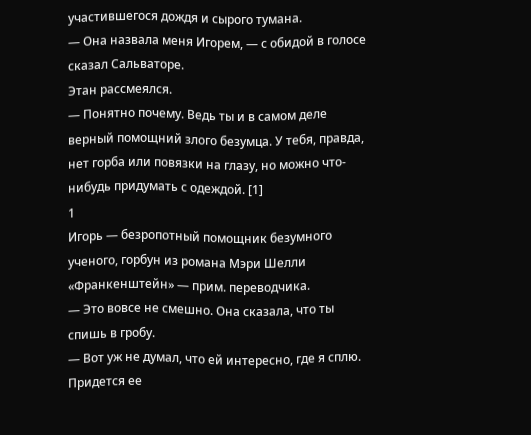участившегося дождя и сырого тумана.
— Она назвала меня Игорем, — с обидой в голосе сказал Сальваторе.
Этан рассмеялся.
— Понятно почему. Ведь ты и в самом деле верный помощний злого безумца. У тебя, правда, нет горба или повязки на глазу, но можно что-нибудь придумать с одеждой. [1]
1
Игорь — безропотный помощник безумного ученого, горбун из романа Мэри Шелли «Франкенштейн» — прим. переводчика.
— Это вовсе не смешно. Она сказала, что ты спишь в гробу.
— Вот уж не думал, что ей интересно, где я сплю. Придется ее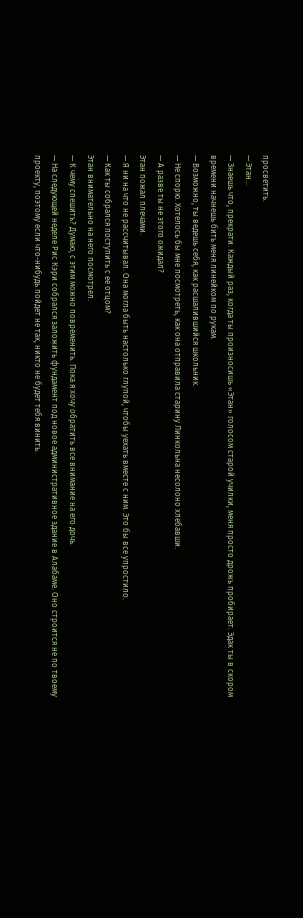просветить.
— Этан…
— Знаешь что, прекрати. Каждый раз, когда ты произносишь «Этан» голосом старой училки, меня просто дрожь пробирает. Эдак ты в скором времени начнешь бить меня линейком по рукам.
— Возможно, ты ведешь себя, как расшалившийся школьник.
— Не спорю. Хотелось бы мне посмотреть, как она отправила старину Линкольна несолоно хлебавши.
— А разве ты не этого ожидал?
Этан пожал плечами.
— Я ни на что не рассчитывал. Она могла быть настолько глупой, чтобы уехать вместе с ним. Это бы все упростило.
— Как ты собрался поступить с ее отцом?
Этан внимательно на него посмотрел.
— К чему спешить? Думаю, с этим можно повременить. Пока я хочу обратить все внимание на его дочь.
— На следующей неделе Рис Кэри собрался заложить фундамент под новое административное здание в Алабаме. Оно строится не по твоему проекту, поэтому если что-нибудь пойдет не так, никто не будет тебя винить.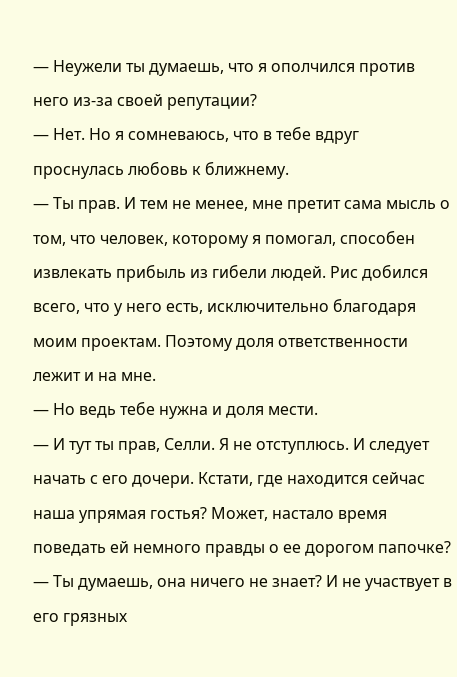— Неужели ты думаешь, что я ополчился против него из-за своей репутации?
— Нет. Но я сомневаюсь, что в тебе вдруг проснулась любовь к ближнему.
— Ты прав. И тем не менее, мне претит сама мысль о том, что человек, которому я помогал, способен извлекать прибыль из гибели людей. Рис добился всего, что у него есть, исключительно благодаря моим проектам. Поэтому доля ответственности лежит и на мне.
— Но ведь тебе нужна и доля мести.
— И тут ты прав, Селли. Я не отступлюсь. И следует начать с его дочери. Кстати, где находится сейчас наша упрямая гостья? Может, настало время поведать ей немного правды о ее дорогом папочке?
— Ты думаешь, она ничего не знает? И не участвует в его грязных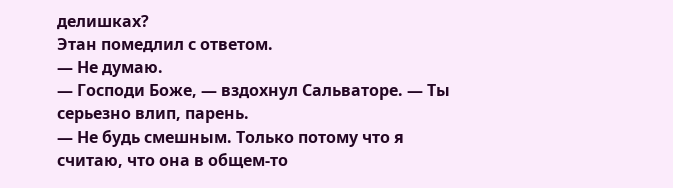делишках?
Этан помедлил с ответом.
— Не думаю.
— Господи Боже, — вздохнул Сальваторе. — Ты серьезно влип, парень.
— Не будь смешным. Только потому что я считаю, что она в общем-то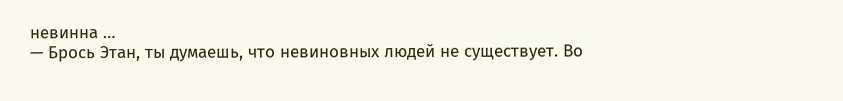невинна …
— Брось Этан, ты думаешь, что невиновных людей не существует. Во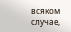всяком случае,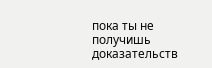пока ты не получишь доказательств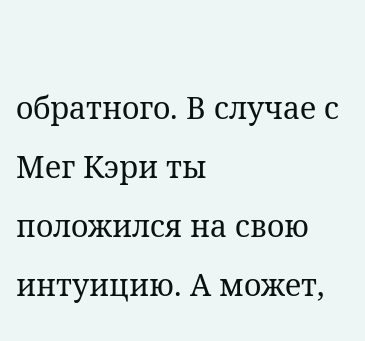обратного. В случае с Мег Кэри ты положился на свою интуицию. А может,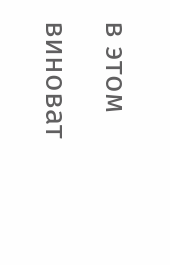в этом виноват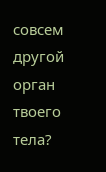совсем другой орган твоего тела?